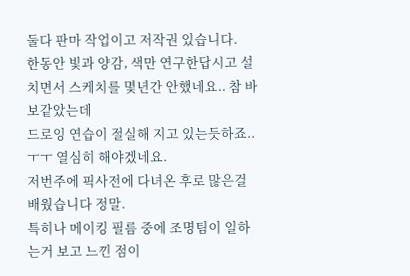둘다 판마 작업이고 저작권 있습니다.
한동안 빛과 양감, 색만 연구한답시고 설치면서 스케치를 몇년간 안했네요.. 참 바보같았는데
드로잉 연습이 절실해 지고 있는듯하죠.. ㅜㅜ 열심히 해야겠네요.
저번주에 픽사전에 다녀온 후로 많은걸 배웠습니다 정말.
특히나 메이킹 필름 중에 조명팀이 일하는거 보고 느낀 점이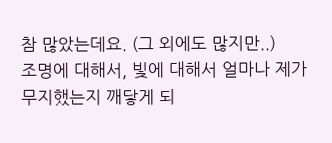참 많았는데요. (그 외에도 많지만..)
조명에 대해서, 빛에 대해서 얼마나 제가 무지했는지 깨닿게 되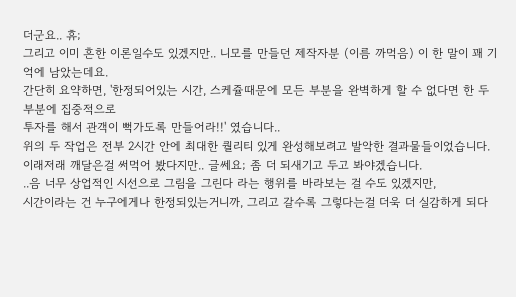더군요.. 휴;
그리고 이미 흔한 이론일수도 있겠지만.. 니모를 만들던 제작자분 (이름 까먹음) 이 한 말이 꽤 기억에 남았는데요.
간단히 요약하면, '한정되어있는 시간, 스케쥴때문에 모든 부분을 완벽하게 할 수 없다면 한 두 부분에 집중적으로
투자를 해서 관객이 뻑가도록 만들어라!!' 였습니다..
위의 두 작업은 전부 2시간 안에 최대한 퀄리티 있게 완성해보려고 발악한 결과물들이었습니다.
이래저래 깨달은걸 써먹어 봤다지만.. 글쎄요; 좀 더 되새기고 두고 봐야겠습니다.
..음 너무 상업적인 시선으로 그림을 그린다 라는 행위를 바라보는 걸 수도 있겠지만,
시간이라는 건 누구에게나 한정되있는거니까, 그리고 갈수록 그렇다는걸 더욱 더 실감하게 되다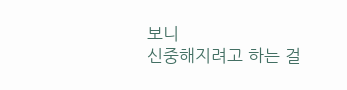보니
신중해지려고 하는 걸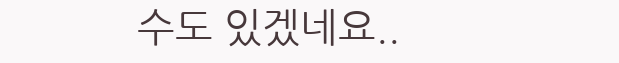수도 있겠네요..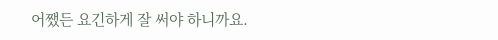어쨌든 요긴하게 잘 써야 하니까요.